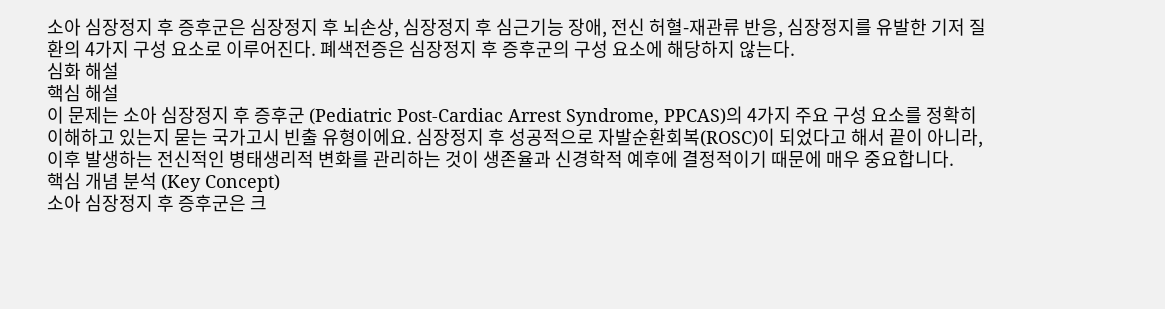소아 심장정지 후 증후군은 심장정지 후 뇌손상, 심장정지 후 심근기능 장애, 전신 허혈-재관류 반응, 심장정지를 유발한 기저 질환의 4가지 구성 요소로 이루어진다. 폐색전증은 심장정지 후 증후군의 구성 요소에 해당하지 않는다.
심화 해설
핵심 해설
이 문제는 소아 심장정지 후 증후군 (Pediatric Post-Cardiac Arrest Syndrome, PPCAS)의 4가지 주요 구성 요소를 정확히 이해하고 있는지 묻는 국가고시 빈출 유형이에요. 심장정지 후 성공적으로 자발순환회복(ROSC)이 되었다고 해서 끝이 아니라, 이후 발생하는 전신적인 병태생리적 변화를 관리하는 것이 생존율과 신경학적 예후에 결정적이기 때문에 매우 중요합니다.
핵심 개념 분석 (Key Concept)
소아 심장정지 후 증후군은 크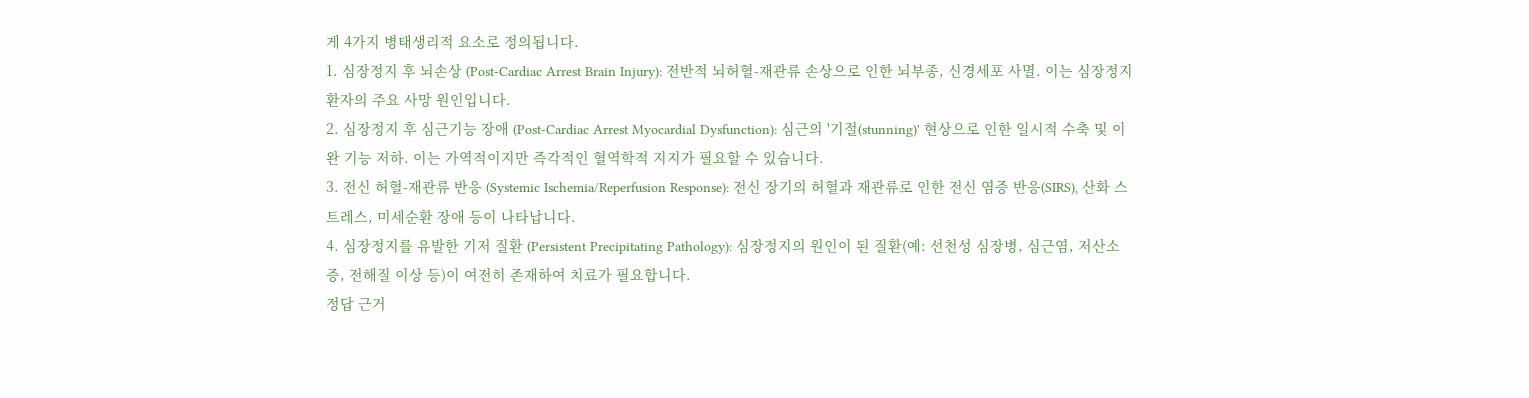게 4가지 병태생리적 요소로 정의됩니다.
1. 심장정지 후 뇌손상 (Post-Cardiac Arrest Brain Injury): 전반적 뇌허혈-재관류 손상으로 인한 뇌부종, 신경세포 사멸. 이는 심장정지 환자의 주요 사망 원인입니다.
2. 심장정지 후 심근기능 장애 (Post-Cardiac Arrest Myocardial Dysfunction): 심근의 '기절(stunning)' 현상으로 인한 일시적 수축 및 이완 기능 저하. 이는 가역적이지만 즉각적인 혈역학적 지지가 필요할 수 있습니다.
3. 전신 허혈-재관류 반응 (Systemic Ischemia/Reperfusion Response): 전신 장기의 허혈과 재관류로 인한 전신 염증 반응(SIRS), 산화 스트레스, 미세순환 장애 등이 나타납니다.
4. 심장정지를 유발한 기저 질환 (Persistent Precipitating Pathology): 심장정지의 원인이 된 질환(예: 선천성 심장병, 심근염, 저산소증, 전해질 이상 등)이 여전히 존재하여 치료가 필요합니다.
정답 근거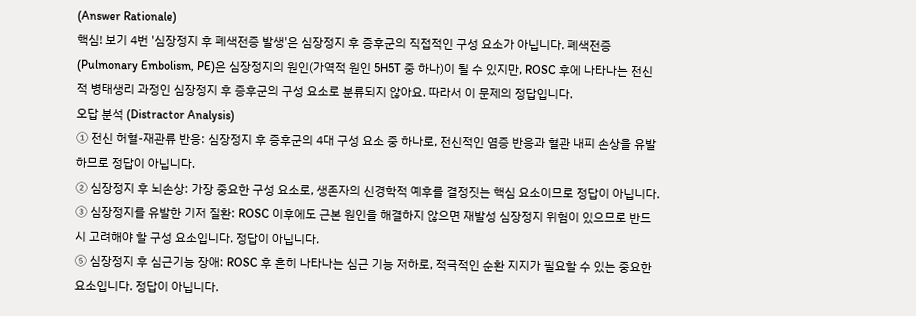(Answer Rationale)
핵심! 보기 4번 '심장정지 후 폐색전증 발생'은 심장정지 후 증후군의 직접적인 구성 요소가 아닙니다. 폐색전증(Pulmonary Embolism, PE)은 심장정지의 원인(가역적 원인 5H5T 중 하나)이 될 수 있지만, ROSC 후에 나타나는 전신적 병태생리 과정인 심장정지 후 증후군의 구성 요소로 분류되지 않아요. 따라서 이 문제의 정답입니다.
오답 분석 (Distractor Analysis)
① 전신 허혈-재관류 반응: 심장정지 후 증후군의 4대 구성 요소 중 하나로, 전신적인 염증 반응과 혈관 내피 손상을 유발하므로 정답이 아닙니다.
② 심장정지 후 뇌손상: 가장 중요한 구성 요소로, 생존자의 신경학적 예후를 결정짓는 핵심 요소이므로 정답이 아닙니다.
③ 심장정지를 유발한 기저 질환: ROSC 이후에도 근본 원인을 해결하지 않으면 재발성 심장정지 위험이 있으므로 반드시 고려해야 할 구성 요소입니다. 정답이 아닙니다.
⑤ 심장정지 후 심근기능 장애: ROSC 후 흔히 나타나는 심근 기능 저하로, 적극적인 순환 지지가 필요할 수 있는 중요한 요소입니다. 정답이 아닙니다.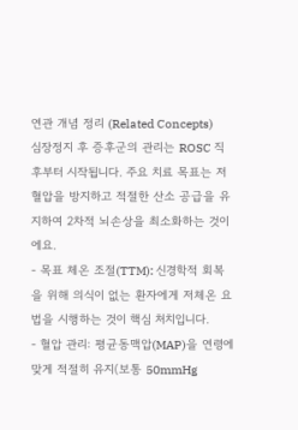연관 개념 정리 (Related Concepts)
심장정지 후 증후군의 관리는 ROSC 직후부터 시작됩니다. 주요 치료 목표는 저혈압을 방지하고 적절한 산소 공급을 유지하여 2차적 뇌손상을 최소화하는 것이에요.
- 목표 체온 조절(TTM): 신경학적 회복을 위해 의식이 없는 환자에게 저체온 요법을 시행하는 것이 핵심 처치입니다.
- 혈압 관리: 평균동맥압(MAP)을 연령에 맞게 적절히 유지(보통 50mmHg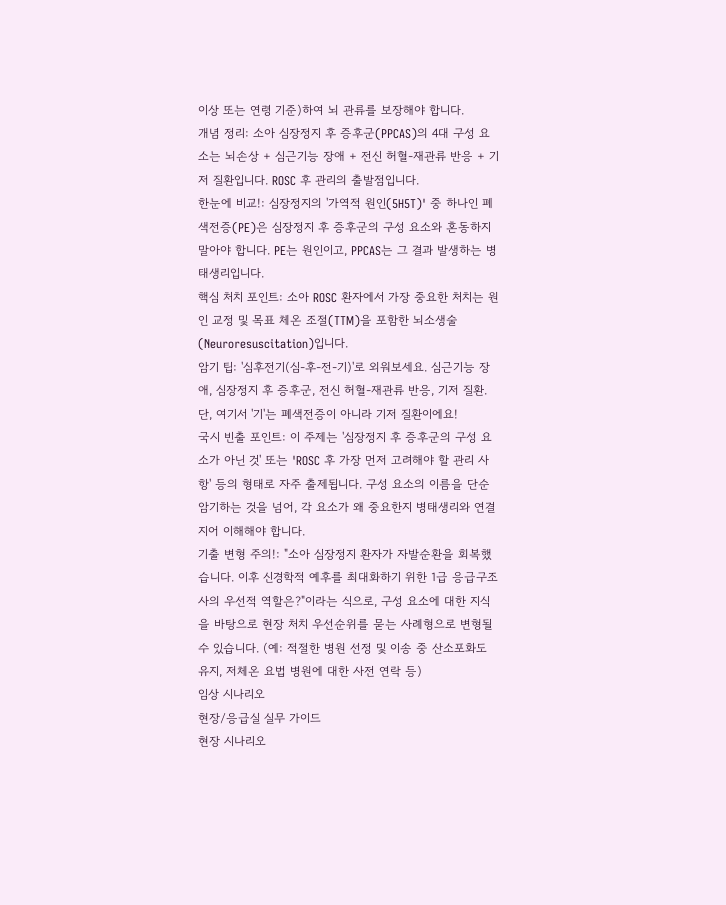이상 또는 연령 기준)하여 뇌 관류를 보장해야 합니다.
개념 정리: 소아 심장정지 후 증후군(PPCAS)의 4대 구성 요소는 뇌손상 + 심근기능 장애 + 전신 허혈-재관류 반응 + 기저 질환입니다. ROSC 후 관리의 출발점입니다.
한눈에 비교!: 심장정지의 '가역적 원인(5H5T)' 중 하나인 폐색전증(PE)은 심장정지 후 증후군의 구성 요소와 혼동하지 말아야 합니다. PE는 원인이고, PPCAS는 그 결과 발생하는 병태생리입니다.
핵심 처치 포인트: 소아 ROSC 환자에서 가장 중요한 처치는 원인 교정 및 목표 체온 조절(TTM)을 포함한 뇌소생술(Neuroresuscitation)입니다.
암기 팁: '심후전기(심-후-전-기)'로 외워보세요. 심근기능 장애, 심장정지 후 증후군, 전신 허혈-재관류 반응, 기저 질환. 단, 여기서 '기'는 폐색전증이 아니라 기저 질환이에요!
국시 빈출 포인트: 이 주제는 '심장정지 후 증후군의 구성 요소가 아닌 것' 또는 'ROSC 후 가장 먼저 고려해야 할 관리 사항' 등의 형태로 자주 출제됩니다. 구성 요소의 이름을 단순 암기하는 것을 넘어, 각 요소가 왜 중요한지 병태생리와 연결지어 이해해야 합니다.
기출 변형 주의!: "소아 심장정지 환자가 자발순환을 회복했습니다. 이후 신경학적 예후를 최대화하기 위한 1급 응급구조사의 우선적 역할은?"이라는 식으로, 구성 요소에 대한 지식을 바탕으로 현장 처치 우선순위를 묻는 사례형으로 변형될 수 있습니다. (예: 적절한 병원 선정 및 이송 중 산소포화도 유지, 저체온 요법 병원에 대한 사전 연락 등)
임상 시나리오
현장/응급실 실무 가이드
현장 시나리오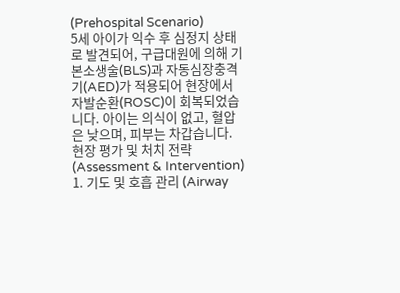(Prehospital Scenario)
5세 아이가 익수 후 심정지 상태로 발견되어, 구급대원에 의해 기본소생술(BLS)과 자동심장충격기(AED)가 적용되어 현장에서 자발순환(ROSC)이 회복되었습니다. 아이는 의식이 없고, 혈압은 낮으며, 피부는 차갑습니다.
현장 평가 및 처치 전략 (Assessment & Intervention)
1. 기도 및 호흡 관리 (Airway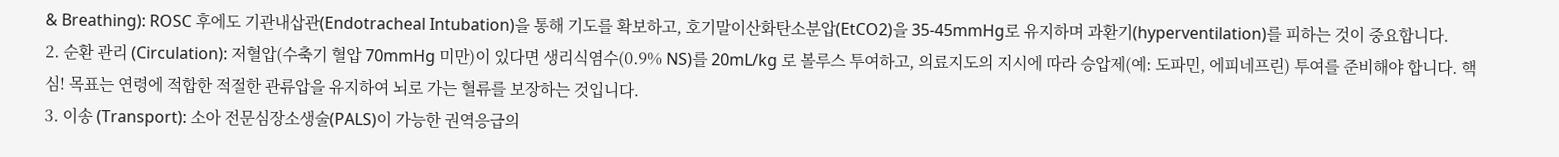& Breathing): ROSC 후에도 기관내삽관(Endotracheal Intubation)을 통해 기도를 확보하고, 호기말이산화탄소분압(EtCO2)을 35-45mmHg로 유지하며 과환기(hyperventilation)를 피하는 것이 중요합니다.
2. 순환 관리 (Circulation): 저혈압(수축기 혈압 70mmHg 미만)이 있다면 생리식염수(0.9% NS)를 20mL/kg 로 볼루스 투여하고, 의료지도의 지시에 따라 승압제(예: 도파민, 에피네프린) 투여를 준비해야 합니다. 핵심! 목표는 연령에 적합한 적절한 관류압을 유지하여 뇌로 가는 혈류를 보장하는 것입니다.
3. 이송 (Transport): 소아 전문심장소생술(PALS)이 가능한 권역응급의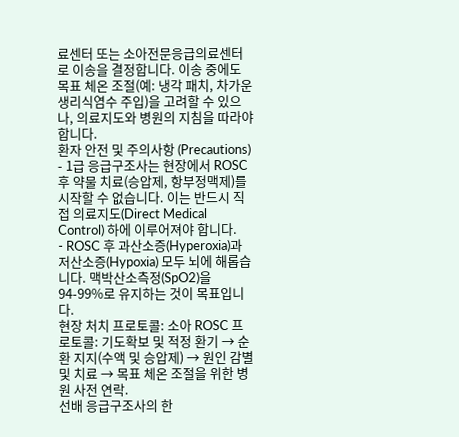료센터 또는 소아전문응급의료센터로 이송을 결정합니다. 이송 중에도 목표 체온 조절(예: 냉각 패치, 차가운 생리식염수 주입)을 고려할 수 있으나, 의료지도와 병원의 지침을 따라야 합니다.
환자 안전 및 주의사항 (Precautions)
- 1급 응급구조사는 현장에서 ROSC 후 약물 치료(승압제, 항부정맥제)를 시작할 수 없습니다. 이는 반드시 직접 의료지도(Direct Medical Control) 하에 이루어져야 합니다.
- ROSC 후 과산소증(Hyperoxia)과 저산소증(Hypoxia) 모두 뇌에 해롭습니다. 맥박산소측정(SpO2)을 94-99%로 유지하는 것이 목표입니다.
현장 처치 프로토콜: 소아 ROSC 프로토콜: 기도확보 및 적정 환기 → 순환 지지(수액 및 승압제) → 원인 감별 및 치료 → 목표 체온 조절을 위한 병원 사전 연락.
선배 응급구조사의 한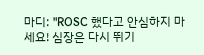마디: "ROSC 했다고 안심하지 마세요! 심장은 다시 뛰기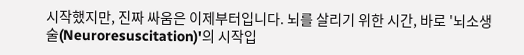시작했지만, 진짜 싸움은 이제부터입니다. 뇌를 살리기 위한 시간, 바로 '뇌소생술(Neuroresuscitation)'의 시작입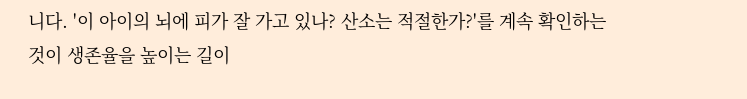니다. '이 아이의 뇌에 피가 잘 가고 있나? 산소는 적절한가?'를 계속 확인하는 것이 생존율을 높이는 길이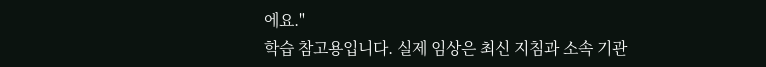에요."
학습 참고용입니다. 실제 임상은 최신 지침과 소속 기관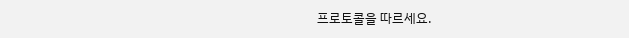프로토콜을 따르세요.